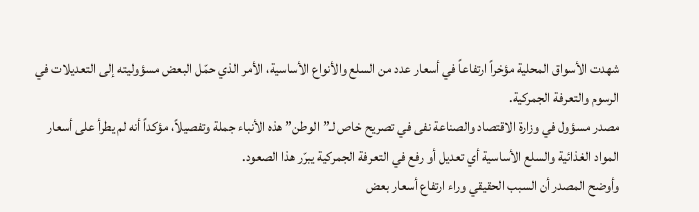شهدت الأسواق المحلية مؤخراً ارتفاعاً في أسعار عدد من السلع والأنواع الأساسية، الأمر الذي حمّل البعض مسؤوليته إلى التعديلات في الرسوم والتعرفة الجمركية.
مصدر مسؤول في وزارة الاقتصاد والصناعة نفى في تصريح خاص لـ”الوطن” هذه الأنباء جملة وتفصيلاً، مؤكداً أنه لم يطرأ على أسعار المواد الغذائية والسلع الأساسية أي تعديل أو رفع في التعرفة الجمركية يبرّر هذا الصعود.
وأوضح المصدر أن السبب الحقيقي وراء ارتفاع أسعار بعض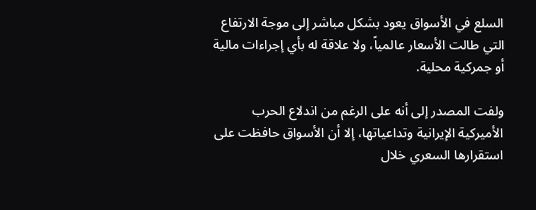السلع في الأسواق يعود بشكل مباشر إلى موجة الارتفاع التي طالت الأسعار عالمياً، ولا علاقة له بأي إجراءات مالية أو جمركية محلية.

ولفت المصدر إلى أنه على الرغم من اندلاع الحرب الأميركية الإيرانية وتداعياتها، إلا أن الأسواق حافظت على استقرارها السعري خلال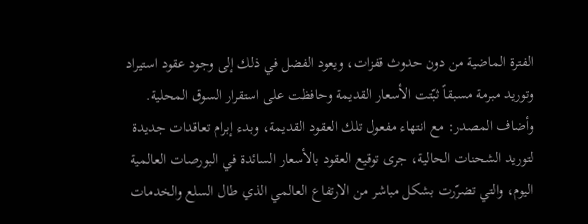الفترة الماضية من دون حدوث قفزات، ويعود الفضل في ذلك إلى وجود عقود استيراد وتوريد مبرمة مسبقاً ثبّتت الأسعار القديمة وحافظت على استقرار السوق المحلية.
وأضاف المصدر: مع انتهاء مفعول تلك العقود القديمة، وبدء إبرام تعاقدات جديدة لتوريد الشحنات الحالية، جرى توقيع العقود بالأسعار السائدة في البورصات العالمية اليوم، والتي تضرّرت بشكل مباشر من الارتفاع العالمي الذي طال السلع والخدمات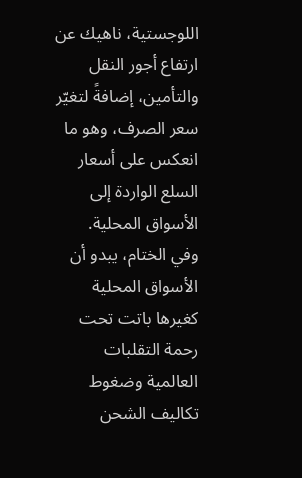اللوجستية، ناهيك عن ارتفاع أجور النقل والتأمين، إضافةً لتغيّر سعر الصرف، وهو ما انعكس على أسعار السلع الواردة إلى الأسواق المحلية.
وفي الختام، يبدو أن الأسواق المحلية كغيرها باتت تحت رحمة التقلبات العالمية وضغوط تكاليف الشحن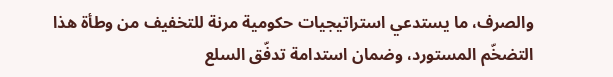والصرف، ما يستدعي استراتيجيات حكومية مرنة للتخفيف من وطأة هذا التضخّم المستورد، وضمان استدامة تدفّق السلع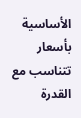الأساسية بأسعار تتناسب مع القدرة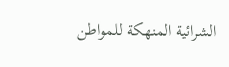الشرائية المنهكة للمواطن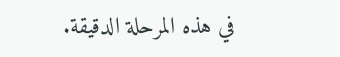في هذه المرحلة الدقيقة.